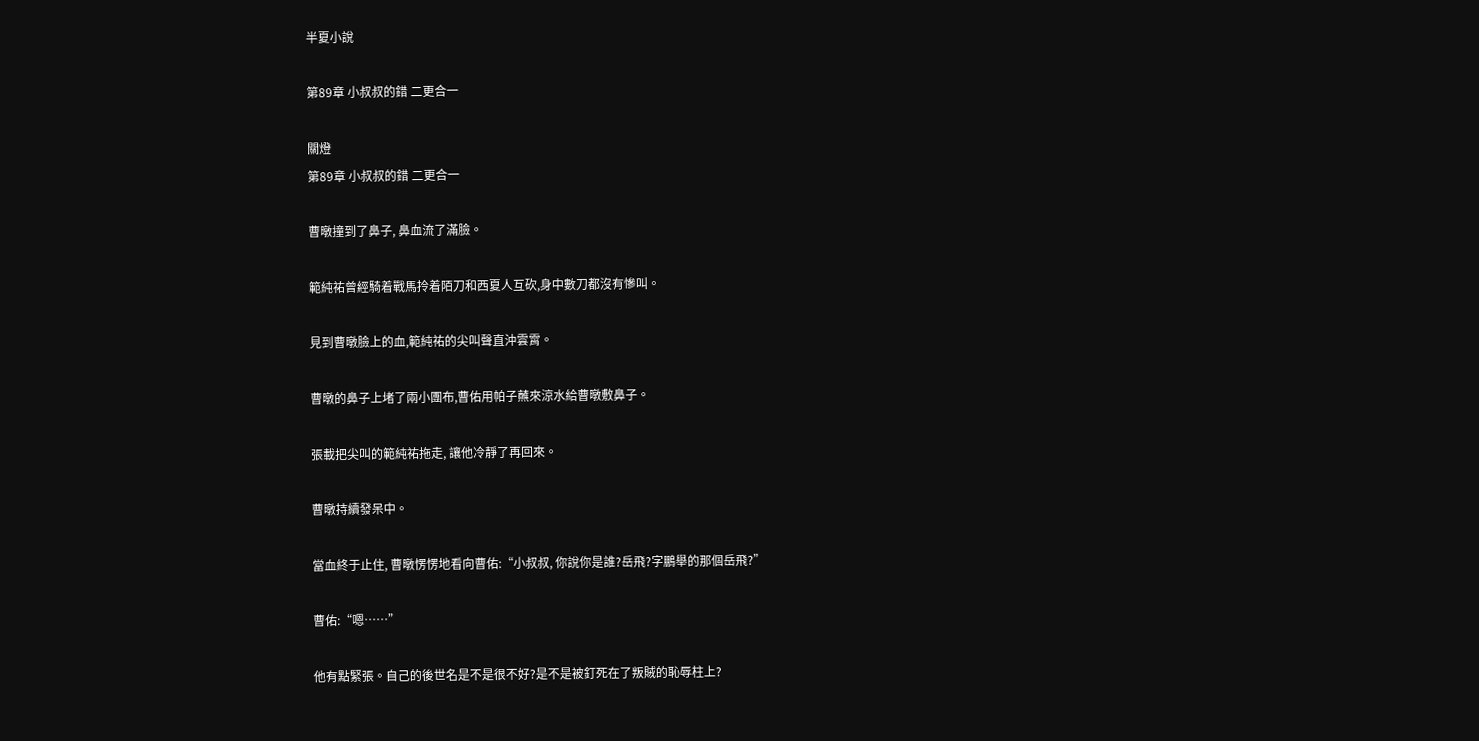半夏小說

第89章 小叔叔的錯 二更合一

關燈
第89章 小叔叔的錯 二更合一

曹暾撞到了鼻子, 鼻血流了滿臉。

範純祐曾經騎着戰馬拎着陌刀和西夏人互砍,身中數刀都沒有慘叫。

見到曹暾臉上的血,範純祐的尖叫聲直沖雲霄。

曹暾的鼻子上堵了兩小團布,曹佑用帕子蘸來涼水給曹暾敷鼻子。

張載把尖叫的範純祐拖走, 讓他冷靜了再回來。

曹暾持續發呆中。

當血終于止住, 曹暾愣愣地看向曹佑:“小叔叔, 你說你是誰?岳飛?字鵬舉的那個岳飛?”

曹佑:“嗯……”

他有點緊張。自己的後世名是不是很不好?是不是被釘死在了叛賊的恥辱柱上?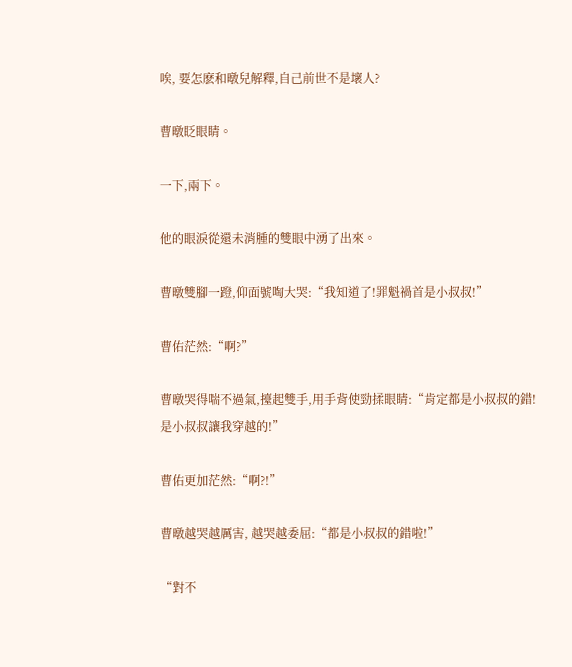唉, 要怎麽和暾兒解釋,自己前世不是壞人?

曹暾眨眼睛。

一下,兩下。

他的眼淚從還未消腫的雙眼中湧了出來。

曹暾雙腳一蹬,仰面號啕大哭:“我知道了!罪魁禍首是小叔叔!”

曹佑茫然:“啊?”

曹暾哭得喘不過氣,擡起雙手,用手背使勁揉眼睛:“肯定都是小叔叔的錯!是小叔叔讓我穿越的!”

曹佑更加茫然:“啊?!”

曹暾越哭越厲害, 越哭越委屈:“都是小叔叔的錯啦!”

“對不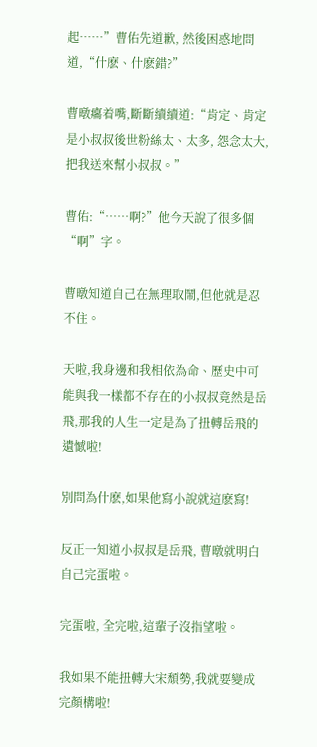起……”曹佑先道歉, 然後困惑地問道,“什麽、什麽錯?”

曹暾癟着嘴,斷斷續續道:“肯定、肯定是小叔叔後世粉絲太、太多, 怨念太大,把我送來幫小叔叔。”

曹佑:“……啊?”他今天說了很多個“啊”字。

曹暾知道自己在無理取鬧,但他就是忍不住。

天啦,我身邊和我相依為命、歷史中可能與我一樣都不存在的小叔叔竟然是岳飛,那我的人生一定是為了扭轉岳飛的遺憾啦!

別問為什麽,如果他寫小說就這麽寫!

反正一知道小叔叔是岳飛, 曹暾就明白自己完蛋啦。

完蛋啦, 全完啦,這輩子沒指望啦。

我如果不能扭轉大宋頹勢,我就要變成完顏構啦!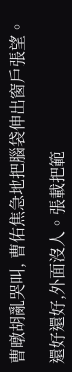曹暾胡亂哭叫, 曹佑焦急地把腦袋伸出窗戶張望。

還好還好,外面沒人。張載把範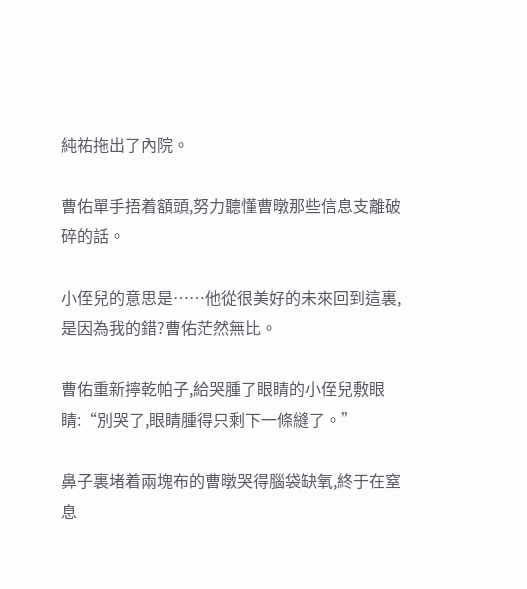純祐拖出了內院。

曹佑單手捂着額頭,努力聽懂曹暾那些信息支離破碎的話。

小侄兒的意思是……他從很美好的未來回到這裏,是因為我的錯?曹佑茫然無比。

曹佑重新擰乾帕子,給哭腫了眼睛的小侄兒敷眼睛:“別哭了,眼睛腫得只剩下一條縫了。”

鼻子裏堵着兩塊布的曹暾哭得腦袋缺氧,終于在窒息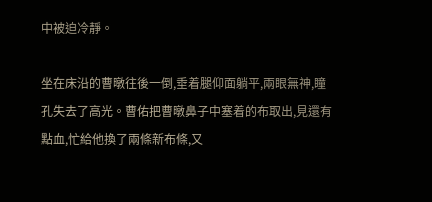中被迫冷靜。

坐在床沿的曹暾往後一倒,垂着腿仰面躺平,兩眼無神,瞳孔失去了高光。曹佑把曹暾鼻子中塞着的布取出,見還有點血,忙給他換了兩條新布條,又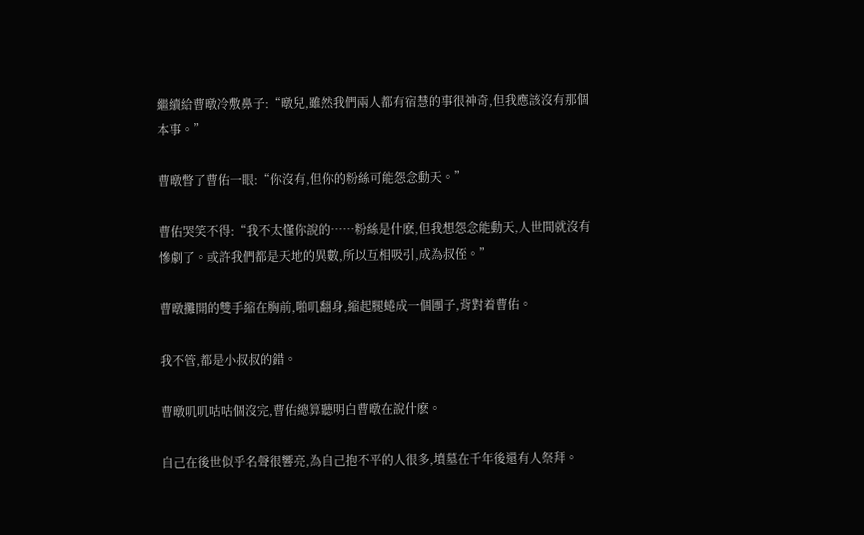繼續給曹暾冷敷鼻子:“暾兒,雖然我們兩人都有宿慧的事很神奇,但我應該沒有那個本事。”

曹暾瞥了曹佑一眼:“你沒有,但你的粉絲可能怨念動天。”

曹佑哭笑不得:“我不太懂你說的……粉絲是什麽,但我想怨念能動天,人世間就沒有慘劇了。或許我們都是天地的異數,所以互相吸引,成為叔侄。”

曹暾攤開的雙手縮在胸前,啪叽翻身,縮起腿蜷成一個團子,背對着曹佑。

我不管,都是小叔叔的錯。

曹暾叽叽咕咕個沒完,曹佑總算聽明白曹暾在說什麽。

自己在後世似乎名聲很響亮,為自己抱不平的人很多,墳墓在千年後還有人祭拜。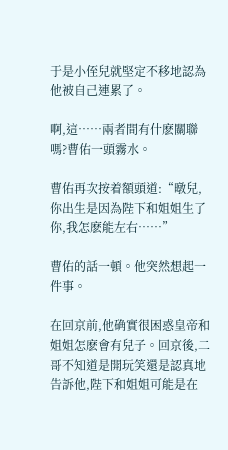于是小侄兒就堅定不移地認為他被自己連累了。

啊,這……兩者間有什麽關聯嗎?曹佑一頭霧水。

曹佑再次按着額頭道:“暾兒,你出生是因為陛下和姐姐生了你,我怎麽能左右……”

曹佑的話一頓。他突然想起一件事。

在回京前,他确實很困惑皇帝和姐姐怎麽會有兒子。回京後,二哥不知道是開玩笑還是認真地告訴他,陛下和姐姐可能是在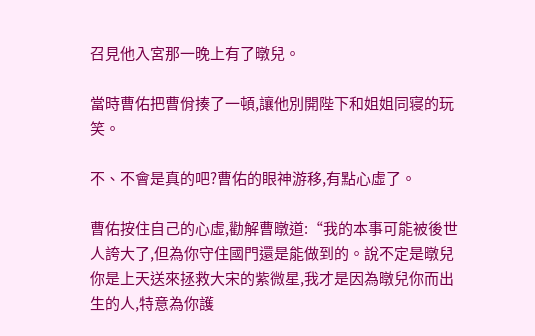召見他入宮那一晚上有了暾兒。

當時曹佑把曹佾揍了一頓,讓他別開陛下和姐姐同寝的玩笑。

不、不會是真的吧?曹佑的眼神游移,有點心虛了。

曹佑按住自己的心虛,勸解曹暾道:“我的本事可能被後世人誇大了,但為你守住國門還是能做到的。說不定是暾兒你是上天送來拯救大宋的紫微星,我才是因為暾兒你而出生的人,特意為你護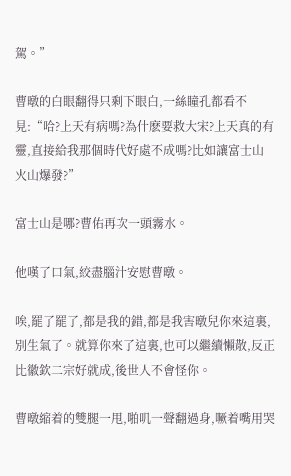駕。”

曹暾的白眼翻得只剩下眼白,一絲瞳孔都看不見:“哈?上天有病嗎?為什麽要救大宋?上天真的有靈,直接給我那個時代好處不成嗎?比如讓富士山火山爆發?”

富士山是哪?曹佑再次一頭霧水。

他嘆了口氣,絞盡腦汁安慰曹暾。

唉,罷了罷了,都是我的錯,都是我害暾兒你來這裏,別生氣了。就算你來了這裏,也可以繼續懶散,反正比徽欽二宗好就成,後世人不會怪你。

曹暾縮着的雙腿一甩,啪叽一聲翻過身,噘着嘴用哭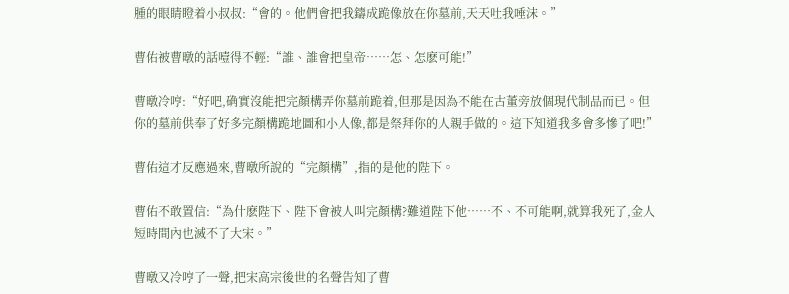腫的眼睛瞪着小叔叔:“會的。他們會把我鑄成跪像放在你墓前,天天吐我唾沫。”

曹佑被曹暾的話噎得不輕:“誰、誰會把皇帝……怎、怎麽可能!”

曹暾冷哼:“好吧,确實沒能把完顏構弄你墓前跪着,但那是因為不能在古董旁放個現代制品而已。但你的墓前供奉了好多完顏構跪地圖和小人像,都是祭拜你的人親手做的。這下知道我多會多慘了吧!”

曹佑這才反應過來,曹暾所說的“完顏構”,指的是他的陛下。

曹佑不敢置信:“為什麽陛下、陛下會被人叫完顏構?難道陛下他……不、不可能啊,就算我死了,金人短時間內也滅不了大宋。”

曹暾又冷哼了一聲,把宋高宗後世的名聲告知了曹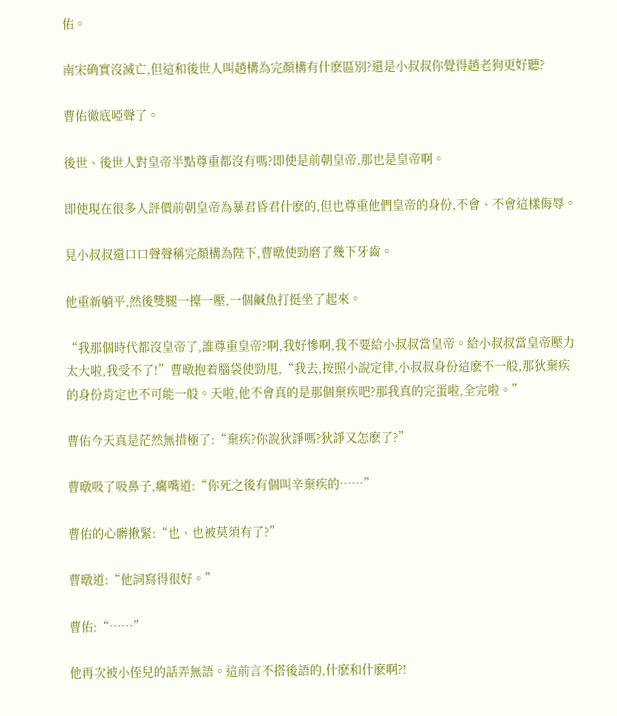佑。

南宋确實沒滅亡,但這和後世人叫趙構為完顏構有什麽區別?還是小叔叔你覺得趙老狗更好聽?

曹佑徹底啞聲了。

後世、後世人對皇帝半點尊重都沒有嗎?即使是前朝皇帝,那也是皇帝啊。

即使現在很多人評價前朝皇帝為暴君昏君什麽的,但也尊重他們皇帝的身份,不會、不會這樣侮辱。

見小叔叔還口口聲聲稱完顏構為陛下,曹暾使勁磨了幾下牙齒。

他重新躺平,然後雙腿一擡一壓,一個鹹魚打挺坐了起來。

“我那個時代都沒皇帝了,誰尊重皇帝?啊,我好慘啊,我不要給小叔叔當皇帝。給小叔叔當皇帝壓力太大啦,我受不了!”曹暾抱着腦袋使勁甩,“我去,按照小說定律,小叔叔身份這麽不一般,那狄棄疾的身份肯定也不可能一般。天啦,他不會真的是那個棄疾吧?那我真的完蛋啦,全完啦。”

曹佑今天真是茫然無措極了:“棄疾?你說狄諍嗎?狄諍又怎麽了?”

曹暾吸了吸鼻子,癟嘴道:“你死之後有個叫辛棄疾的……”

曹佑的心髒揪緊:“也、也被莫須有了?”

曹暾道:“他詞寫得很好。”

曹佑:“……”

他再次被小侄兒的話弄無語。這前言不搭後語的,什麽和什麽啊?!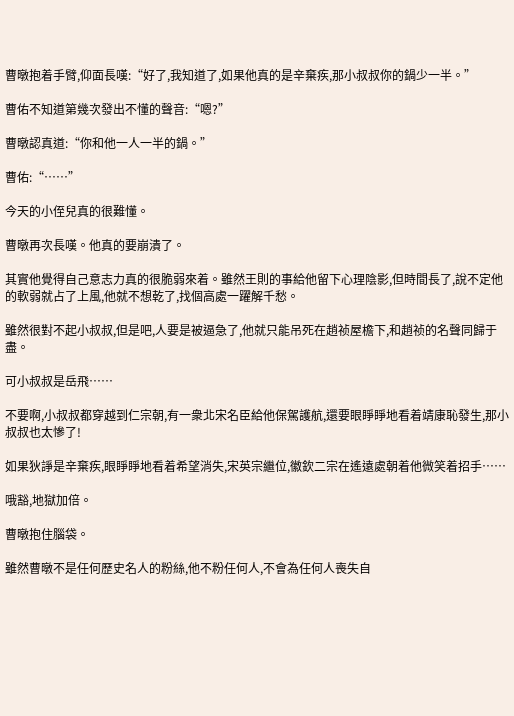曹暾抱着手臂,仰面長嘆:“好了,我知道了,如果他真的是辛棄疾,那小叔叔你的鍋少一半。”

曹佑不知道第幾次發出不懂的聲音:“嗯?”

曹暾認真道:“你和他一人一半的鍋。”

曹佑:“……”

今天的小侄兒真的很難懂。

曹暾再次長嘆。他真的要崩潰了。

其實他覺得自己意志力真的很脆弱來着。雖然王則的事給他留下心理陰影,但時間長了,說不定他的軟弱就占了上風,他就不想乾了,找個高處一躍解千愁。

雖然很對不起小叔叔,但是吧,人要是被逼急了,他就只能吊死在趙祯屋檐下,和趙祯的名聲同歸于盡。

可小叔叔是岳飛……

不要啊,小叔叔都穿越到仁宗朝,有一衆北宋名臣給他保駕護航,還要眼睜睜地看着靖康恥發生,那小叔叔也太慘了!

如果狄諍是辛棄疾,眼睜睜地看着希望消失,宋英宗繼位,徽欽二宗在遙遠處朝着他微笑着招手……

哦豁,地獄加倍。

曹暾抱住腦袋。

雖然曹暾不是任何歷史名人的粉絲,他不粉任何人,不會為任何人喪失自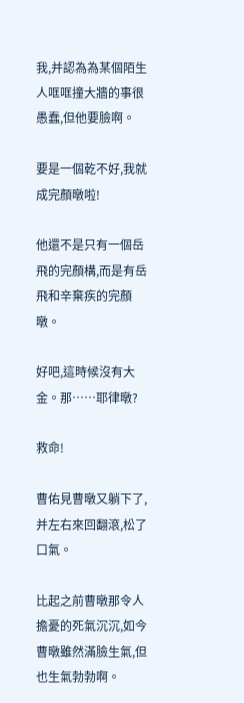我,并認為為某個陌生人哐哐撞大牆的事很愚蠢,但他要臉啊。

要是一個乾不好,我就成完顏暾啦!

他還不是只有一個岳飛的完顏構,而是有岳飛和辛棄疾的完顏暾。

好吧,這時候沒有大金。那……耶律暾?

救命!

曹佑見曹暾又躺下了,并左右來回翻滾,松了口氣。

比起之前曹暾那令人擔憂的死氣沉沉,如今曹暾雖然滿臉生氣,但也生氣勃勃啊。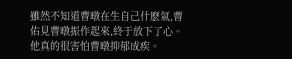雖然不知道曹暾在生自己什麽氣,曹佑見曹暾振作起來,終于放下了心。他真的很害怕曹暾抑郁成疾。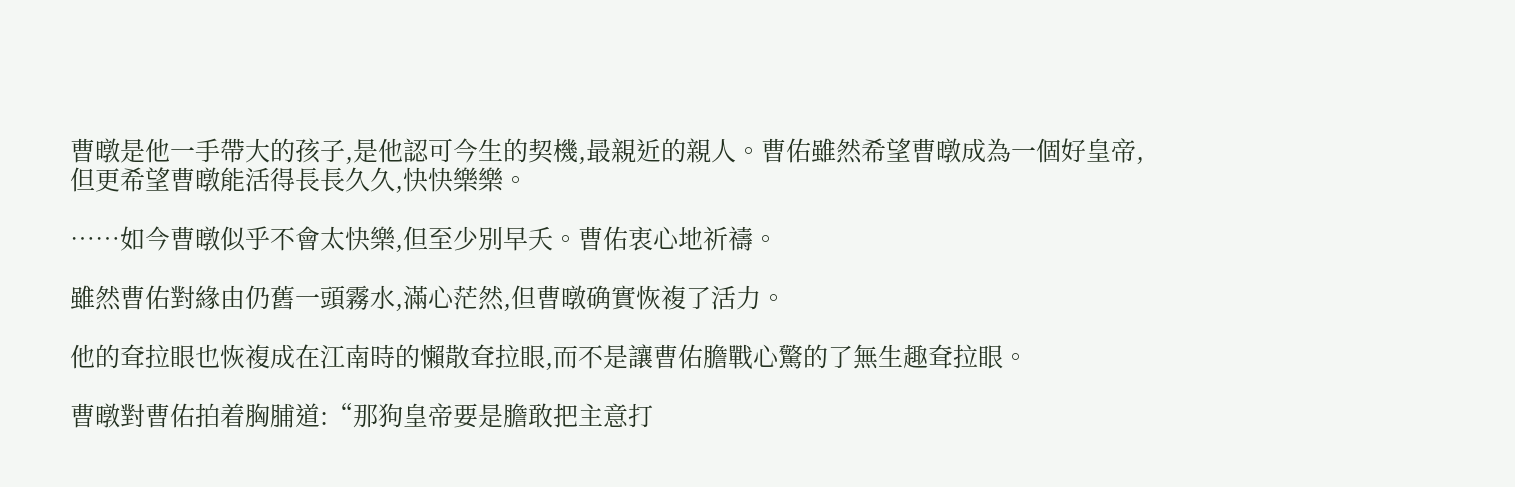曹暾是他一手帶大的孩子,是他認可今生的契機,最親近的親人。曹佑雖然希望曹暾成為一個好皇帝,但更希望曹暾能活得長長久久,快快樂樂。

……如今曹暾似乎不會太快樂,但至少別早夭。曹佑衷心地祈禱。

雖然曹佑對緣由仍舊一頭霧水,滿心茫然,但曹暾确實恢複了活力。

他的耷拉眼也恢複成在江南時的懶散耷拉眼,而不是讓曹佑膽戰心驚的了無生趣耷拉眼。

曹暾對曹佑拍着胸脯道:“那狗皇帝要是膽敢把主意打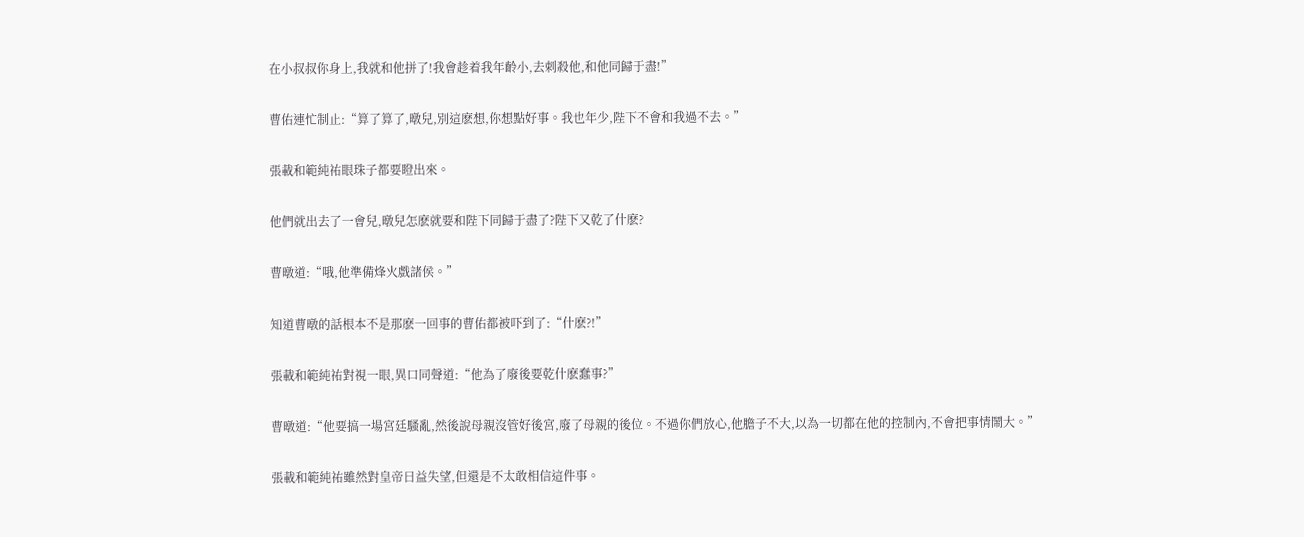在小叔叔你身上,我就和他拼了!我會趁着我年齡小,去刺殺他,和他同歸于盡!”

曹佑連忙制止:“算了算了,暾兒,別這麽想,你想點好事。我也年少,陛下不會和我過不去。”

張載和範純祐眼珠子都要瞪出來。

他們就出去了一會兒,暾兒怎麽就要和陛下同歸于盡了?陛下又乾了什麽?

曹暾道:“哦,他準備烽火戲諸侯。”

知道曹暾的話根本不是那麽一回事的曹佑都被吓到了:“什麽?!”

張載和範純祐對視一眼,異口同聲道:“他為了廢後要乾什麽蠢事?”

曹暾道:“他要搞一場宮廷騷亂,然後說母親沒管好後宮,廢了母親的後位。不過你們放心,他膽子不大,以為一切都在他的控制內,不會把事情鬧大。”

張載和範純祐雖然對皇帝日益失望,但還是不太敢相信這件事。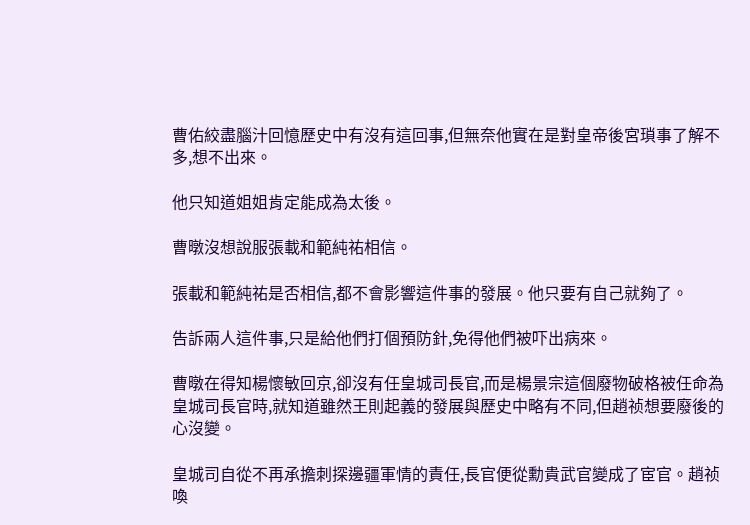曹佑絞盡腦汁回憶歷史中有沒有這回事,但無奈他實在是對皇帝後宮瑣事了解不多,想不出來。

他只知道姐姐肯定能成為太後。

曹暾沒想說服張載和範純祐相信。

張載和範純祐是否相信,都不會影響這件事的發展。他只要有自己就夠了。

告訴兩人這件事,只是給他們打個預防針,免得他們被吓出病來。

曹暾在得知楊懷敏回京,卻沒有任皇城司長官,而是楊景宗這個廢物破格被任命為皇城司長官時,就知道雖然王則起義的發展與歷史中略有不同,但趙祯想要廢後的心沒變。

皇城司自從不再承擔刺探邊疆軍情的責任,長官便從勳貴武官變成了宦官。趙祯喚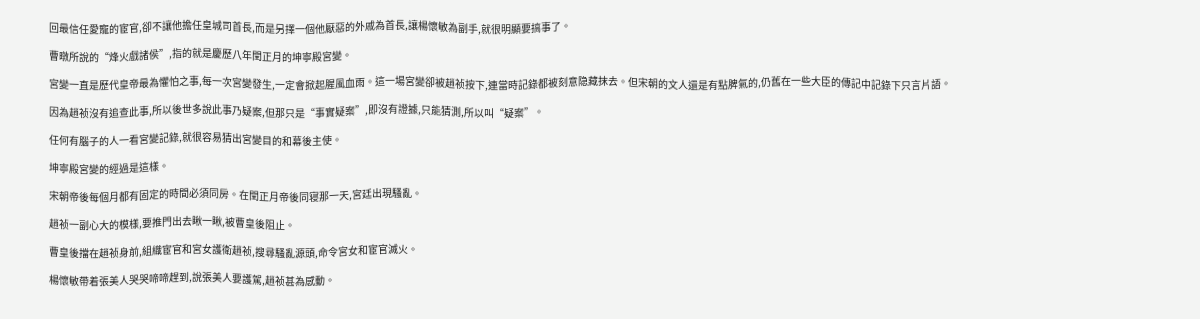回最信任愛寵的宦官,卻不讓他擔任皇城司首長,而是另擇一個他厭惡的外戚為首長,讓楊懷敏為副手,就很明顯要搞事了。

曹暾所說的“烽火戲諸侯”,指的就是慶歷八年閏正月的坤寧殿宮變。

宮變一直是歷代皇帝最為懼怕之事,每一次宮變發生,一定會掀起腥風血雨。這一場宮變卻被趙祯按下,連當時記錄都被刻意隐藏抹去。但宋朝的文人還是有點脾氣的,仍舊在一些大臣的傳記中記錄下只言片語。

因為趙祯沒有追查此事,所以後世多說此事乃疑案,但那只是“事實疑案”,即沒有證據,只能猜測,所以叫“疑案”。

任何有腦子的人一看宮變記錄,就很容易猜出宮變目的和幕後主使。

坤寧殿宮變的經過是這樣。

宋朝帝後每個月都有固定的時間必須同房。在閏正月帝後同寝那一天,宮廷出現騷亂。

趙祯一副心大的模樣,要推門出去瞅一瞅,被曹皇後阻止。

曹皇後擋在趙祯身前,組織宦官和宮女護衛趙祯,搜尋騷亂源頭,命令宮女和宦官滅火。

楊懷敏帶着張美人哭哭啼啼趕到,說張美人要護駕,趙祯甚為感動。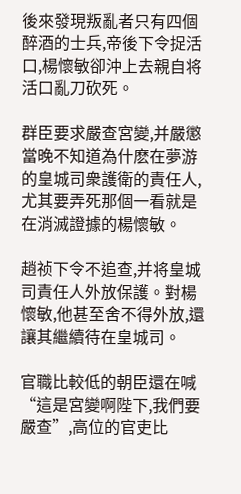後來發現叛亂者只有四個醉酒的士兵,帝後下令捉活口,楊懷敏卻沖上去親自将活口亂刀砍死。

群臣要求嚴查宮變,并嚴懲當晚不知道為什麽在夢游的皇城司衆護衛的責任人,尤其要弄死那個一看就是在消滅證據的楊懷敏。

趙祯下令不追查,并将皇城司責任人外放保護。對楊懷敏,他甚至舍不得外放,還讓其繼續待在皇城司。

官職比較低的朝臣還在喊“這是宮變啊陛下,我們要嚴查”,高位的官吏比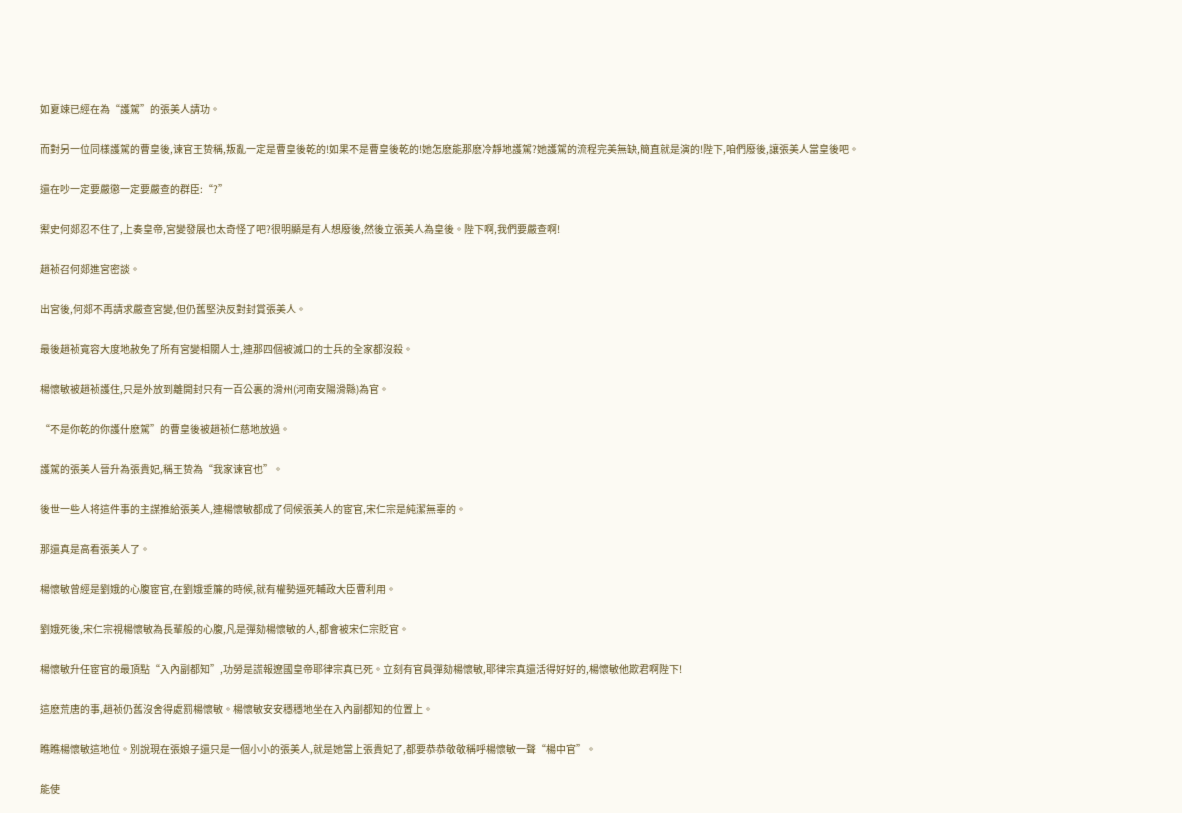如夏竦已經在為“護駕”的張美人請功。

而對另一位同樣護駕的曹皇後,谏官王贽稱,叛亂一定是曹皇後乾的!如果不是曹皇後乾的!她怎麽能那麽冷靜地護駕?她護駕的流程完美無缺,簡直就是演的!陛下,咱們廢後,讓張美人當皇後吧。

還在吵一定要嚴懲一定要嚴查的群臣:“?”

禦史何郯忍不住了,上奏皇帝,宮變發展也太奇怪了吧?很明顯是有人想廢後,然後立張美人為皇後。陛下啊,我們要嚴查啊!

趙祯召何郯進宮密談。

出宮後,何郯不再請求嚴查宮變,但仍舊堅決反對封賞張美人。

最後趙祯寬容大度地赦免了所有宮變相關人士,連那四個被滅口的士兵的全家都沒殺。

楊懷敏被趙祯護住,只是外放到離開封只有一百公裏的滑州(河南安陽滑縣)為官。

“不是你乾的你護什麽駕”的曹皇後被趙祯仁慈地放過。

護駕的張美人晉升為張貴妃,稱王贽為“我家谏官也”。

後世一些人将這件事的主謀推給張美人,連楊懷敏都成了伺候張美人的宦官,宋仁宗是純潔無辜的。

那還真是高看張美人了。

楊懷敏曾經是劉娥的心腹宦官,在劉娥垂簾的時候,就有權勢逼死輔政大臣曹利用。

劉娥死後,宋仁宗視楊懷敏為長輩般的心腹,凡是彈劾楊懷敏的人,都會被宋仁宗貶官。

楊懷敏升任宦官的最頂點“入內副都知”,功勞是謊報遼國皇帝耶律宗真已死。立刻有官員彈劾楊懷敏,耶律宗真還活得好好的,楊懷敏他欺君啊陛下!

這麽荒唐的事,趙祯仍舊沒舍得處罰楊懷敏。楊懷敏安安穩穩地坐在入內副都知的位置上。

瞧瞧楊懷敏這地位。別說現在張娘子還只是一個小小的張美人,就是她當上張貴妃了,都要恭恭敬敬稱呼楊懷敏一聲“楊中官”。

能使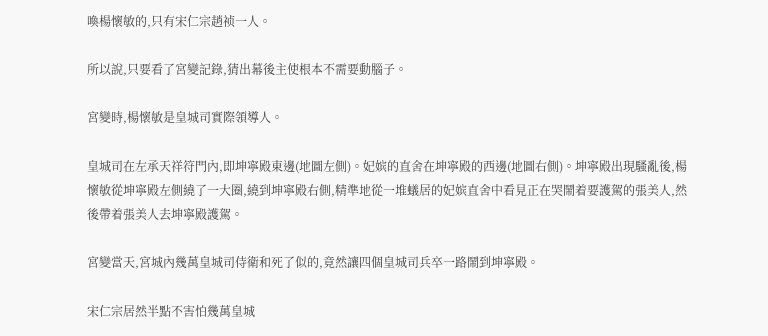喚楊懷敏的,只有宋仁宗趙祯一人。

所以說,只要看了宮變記錄,猜出幕後主使根本不需要動腦子。

宮變時,楊懷敏是皇城司實際領導人。

皇城司在左承天祥符門內,即坤寧殿東邊(地圖左側)。妃嫔的直舍在坤寧殿的西邊(地圖右側)。坤寧殿出現騷亂後,楊懷敏從坤寧殿左側繞了一大圈,繞到坤寧殿右側,精準地從一堆蟻居的妃嫔直舍中看見正在哭鬧着要護駕的張美人,然後帶着張美人去坤寧殿護駕。

宮變當天,宮城內幾萬皇城司侍衛和死了似的,竟然讓四個皇城司兵卒一路鬧到坤寧殿。

宋仁宗居然半點不害怕幾萬皇城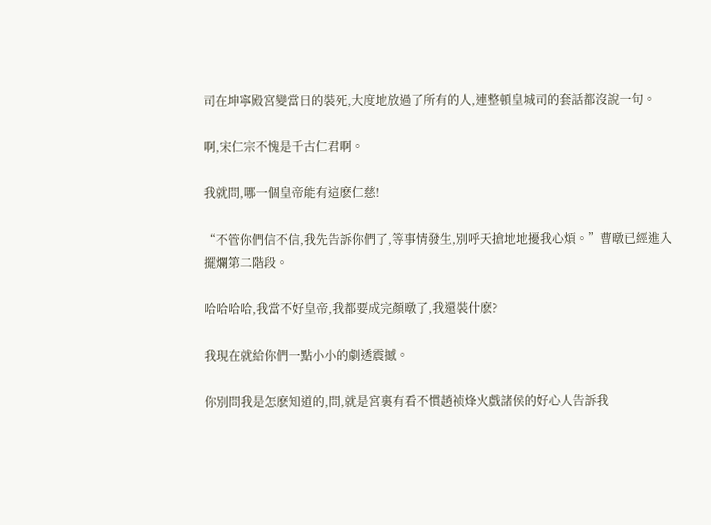司在坤寧殿宮變當日的裝死,大度地放過了所有的人,連整頓皇城司的套話都沒說一句。

啊,宋仁宗不愧是千古仁君啊。

我就問,哪一個皇帝能有這麽仁慈!

“不管你們信不信,我先告訴你們了,等事情發生,別呼天搶地地擾我心煩。”曹暾已經進入擺爛第二階段。

哈哈哈哈,我當不好皇帝,我都要成完顏暾了,我還裝什麽?

我現在就給你們一點小小的劇透震撼。

你別問我是怎麽知道的,問,就是宮裏有看不慣趙祯烽火戲諸侯的好心人告訴我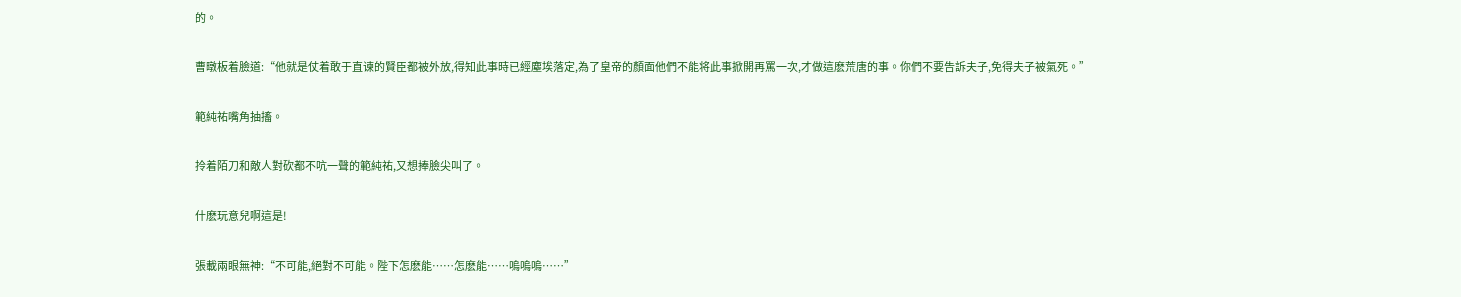的。

曹暾板着臉道:“他就是仗着敢于直谏的賢臣都被外放,得知此事時已經塵埃落定,為了皇帝的顏面他們不能将此事掀開再罵一次,才做這麽荒唐的事。你們不要告訴夫子,免得夫子被氣死。”

範純祐嘴角抽搐。

拎着陌刀和敵人對砍都不吭一聲的範純祐,又想捧臉尖叫了。

什麽玩意兒啊這是!

張載兩眼無神:“不可能,絕對不可能。陛下怎麽能……怎麽能……嗚嗚嗚……”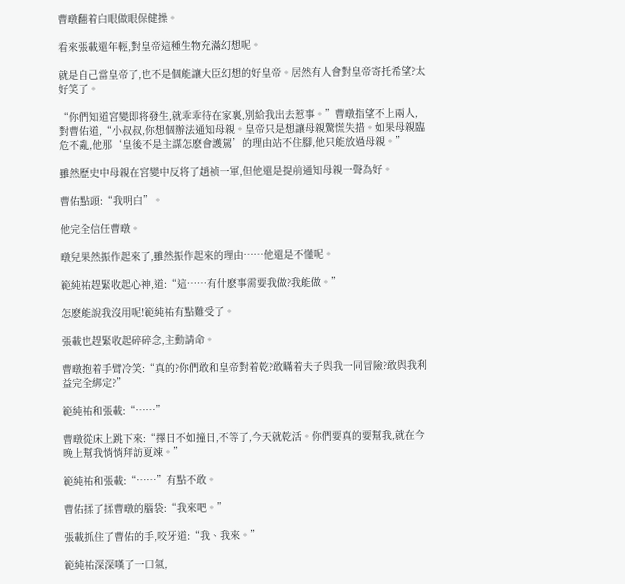曹暾翻着白眼做眼保健操。

看來張載還年輕,對皇帝這種生物充滿幻想呢。

就是自己當皇帝了,也不是個能讓大臣幻想的好皇帝。居然有人會對皇帝寄托希望?太好笑了。

“你們知道宮變即将發生,就乖乖待在家裏,別給我出去惹事。”曹暾指望不上兩人,對曹佑道,“小叔叔,你想個辦法通知母親。皇帝只是想讓母親驚慌失措。如果母親臨危不亂,他那‘皇後不是主謀怎麽會護駕’的理由站不住腳,他只能放過母親。”

雖然歷史中母親在宮變中反将了趙祯一軍,但他還是提前通知母親一聲為好。

曹佑點頭:“我明白”。

他完全信任曹暾。

暾兒果然振作起來了,雖然振作起來的理由……他還是不懂呢。

範純祐趕緊收起心神,道:“這……有什麽事需要我做?我能做。”

怎麽能說我沒用呢!範純祐有點難受了。

張載也趕緊收起碎碎念,主動請命。

曹暾抱着手臂冷笑:“真的?你們敢和皇帝對着乾?敢瞞着夫子與我一同冒險?敢與我利益完全綁定?”

範純祐和張載:“……”

曹暾從床上跳下來:“擇日不如撞日,不等了,今天就乾活。你們要真的要幫我,就在今晚上幫我悄悄拜訪夏竦。”

範純祐和張載:“……”有點不敢。

曹佑揉了揉曹暾的腦袋:“我來吧。”

張載抓住了曹佑的手,咬牙道:“我、我來。”

範純祐深深嘆了一口氣,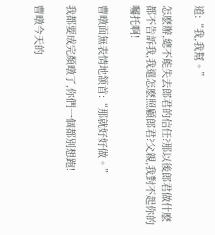道:“我,我幫。”

怎麽辦,總不能失去郎君的信任?那以後郎君做什麽都不告訴我,我還怎麽照顧郎君?父親,我對不起你的囑托啊!

曹暾面無表情地颔首:“那就好好做。”

我都要成完顏暾了,你們一個都別想跑!

曹暾今天的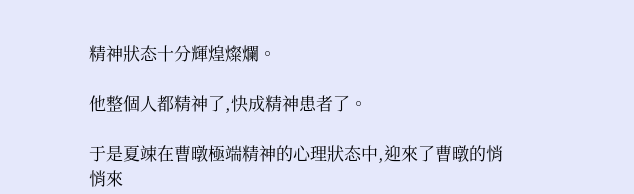精神狀态十分輝煌燦爛。

他整個人都精神了,快成精神患者了。

于是夏竦在曹暾極端精神的心理狀态中,迎來了曹暾的悄悄來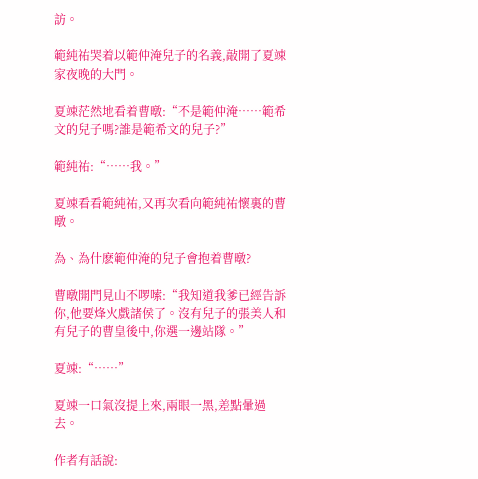訪。

範純祐哭着以範仲淹兒子的名義,敲開了夏竦家夜晚的大門。

夏竦茫然地看着曹暾:“不是範仲淹……範希文的兒子嗎?誰是範希文的兒子?”

範純祐:“……我。”

夏竦看看範純祐,又再次看向範純祐懷裏的曹暾。

為、為什麽範仲淹的兒子會抱着曹暾?

曹暾開門見山不啰嗦:“我知道我爹已經告訴你,他要烽火戲諸侯了。沒有兒子的張美人和有兒子的曹皇後中,你選一邊站隊。”

夏竦:“……”

夏竦一口氣沒提上來,兩眼一黑,差點暈過去。

作者有話說: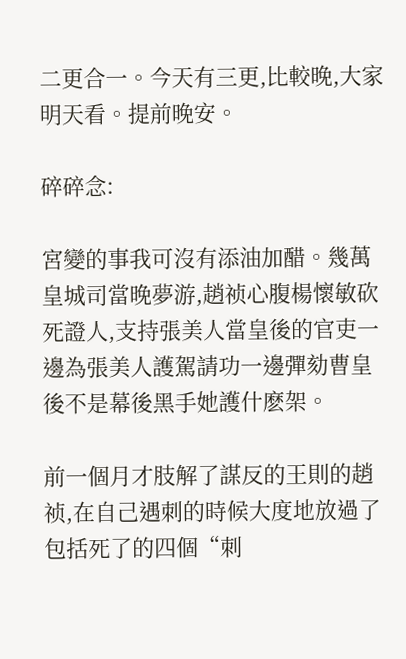二更合一。今天有三更,比較晚,大家明天看。提前晚安。

碎碎念:

宮變的事我可沒有添油加醋。幾萬皇城司當晚夢游,趙祯心腹楊懷敏砍死證人,支持張美人當皇後的官吏一邊為張美人護駕請功一邊彈劾曹皇後不是幕後黑手她護什麽架。

前一個月才肢解了謀反的王則的趙祯,在自己遇刺的時候大度地放過了包括死了的四個“刺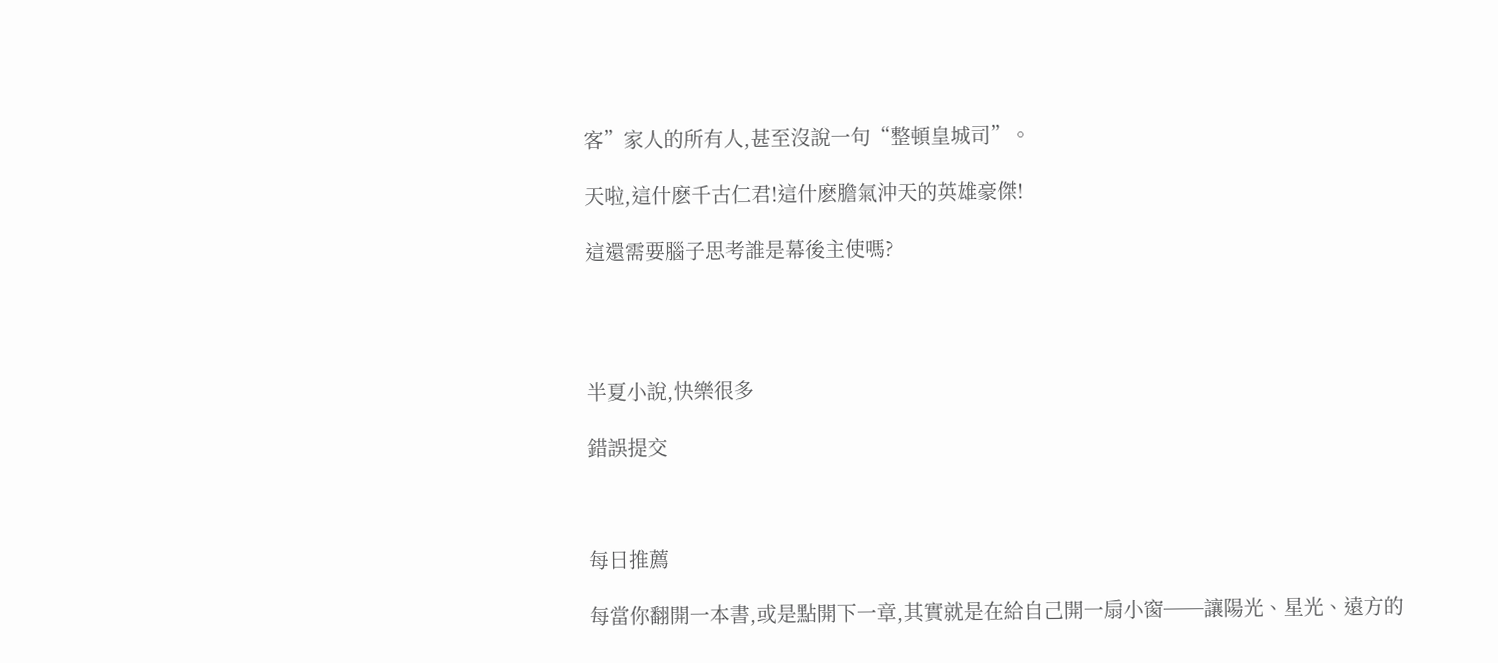客”家人的所有人,甚至沒說一句“整頓皇城司”。

天啦,這什麽千古仁君!這什麽膽氣沖天的英雄豪傑!

這還需要腦子思考誰是幕後主使嗎?




半夏小說,快樂很多

錯誤提交



每日推薦

每當你翻開一本書,或是點開下一章,其實就是在給自己開一扇小窗──讓陽光、星光、遠方的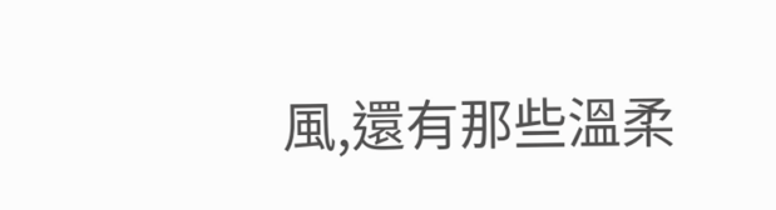風,還有那些溫柔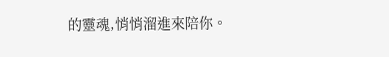的靈魂,悄悄溜進來陪你。